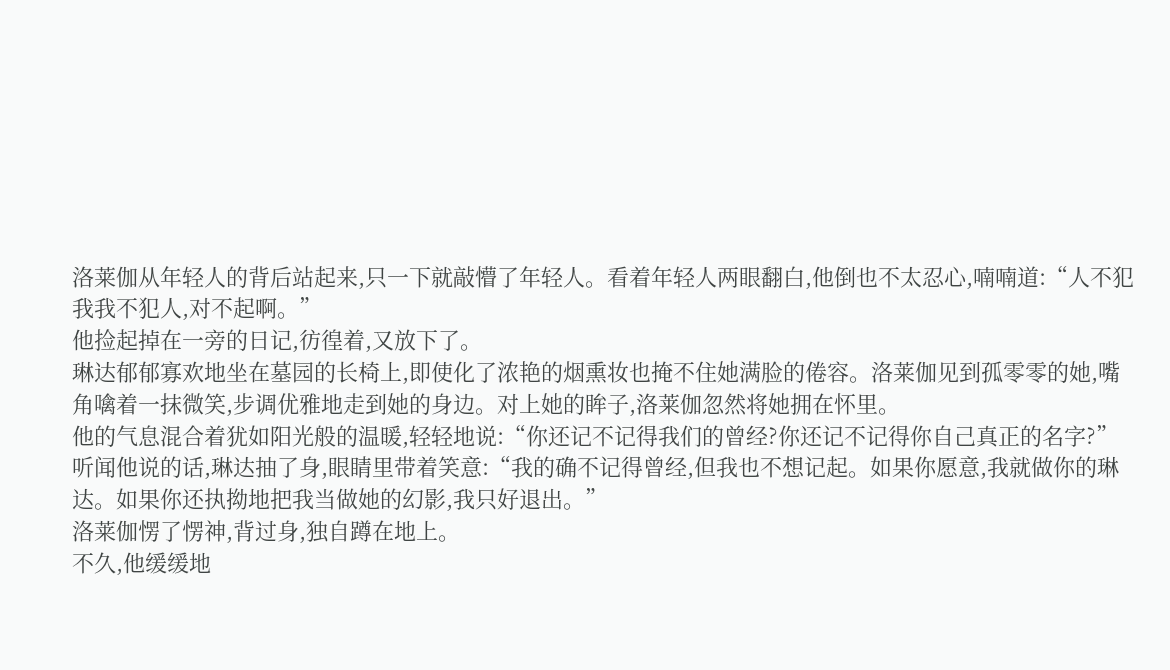洛莱伽从年轻人的背后站起来,只一下就敲懵了年轻人。看着年轻人两眼翻白,他倒也不太忍心,喃喃道:“人不犯我我不犯人,对不起啊。”
他捡起掉在一旁的日记,彷徨着,又放下了。
琳达郁郁寡欢地坐在墓园的长椅上,即使化了浓艳的烟熏妆也掩不住她满脸的倦容。洛莱伽见到孤零零的她,嘴角噙着一抹微笑,步调优雅地走到她的身边。对上她的眸子,洛莱伽忽然将她拥在怀里。
他的气息混合着犹如阳光般的温暖,轻轻地说:“你还记不记得我们的曾经?你还记不记得你自己真正的名字?”
听闻他说的话,琳达抽了身,眼睛里带着笑意:“我的确不记得曾经,但我也不想记起。如果你愿意,我就做你的琳达。如果你还执拗地把我当做她的幻影,我只好退出。”
洛莱伽愣了愣神,背过身,独自蹲在地上。
不久,他缓缓地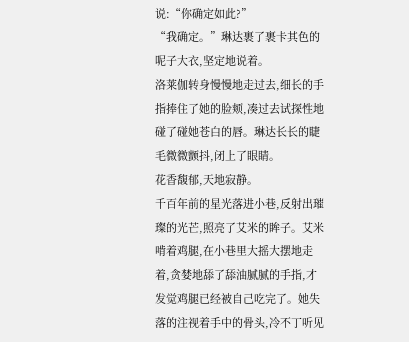说:“你确定如此?”
“我确定。”琳达裹了裹卡其色的呢子大衣,坚定地说着。
洛莱伽转身慢慢地走过去,细长的手指捧住了她的脸颊,凑过去试探性地碰了碰她苍白的唇。琳达长长的睫毛微微颤抖,闭上了眼睛。
花香馥郁,天地寂静。
千百年前的星光落进小巷,反射出璀璨的光芒,照亮了艾米的眸子。艾米啃着鸡腿,在小巷里大摇大摆地走着,贪婪地舔了舔油腻腻的手指,才发觉鸡腿已经被自己吃完了。她失落的注视着手中的骨头,冷不丁听见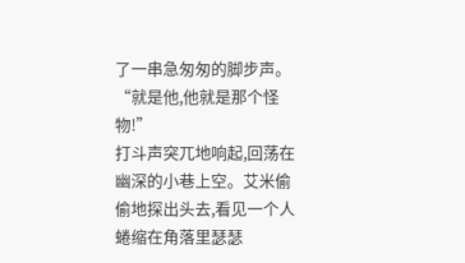了一串急匆匆的脚步声。
“就是他,他就是那个怪物!”
打斗声突兀地响起,回荡在幽深的小巷上空。艾米偷偷地探出头去,看见一个人蜷缩在角落里瑟瑟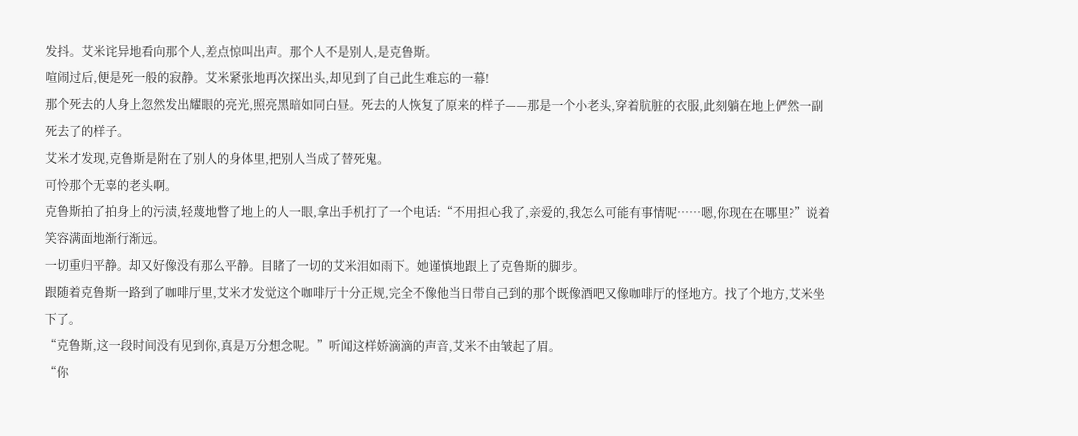发抖。艾米诧异地看向那个人,差点惊叫出声。那个人不是别人,是克鲁斯。
喧闹过后,便是死一般的寂静。艾米紧张地再次探出头,却见到了自己此生难忘的一幕!
那个死去的人身上忽然发出耀眼的亮光,照亮黑暗如同白昼。死去的人恢复了原来的样子——那是一个小老头,穿着肮脏的衣服,此刻躺在地上俨然一副死去了的样子。
艾米才发现,克鲁斯是附在了别人的身体里,把别人当成了替死鬼。
可怜那个无辜的老头啊。
克鲁斯拍了拍身上的污渍,轻蔑地瞥了地上的人一眼,拿出手机打了一个电话:“不用担心我了,亲爱的,我怎么可能有事情呢……嗯,你现在在哪里?”说着笑容满面地渐行渐远。
一切重归平静。却又好像没有那么平静。目睹了一切的艾米泪如雨下。她谨慎地跟上了克鲁斯的脚步。
跟随着克鲁斯一路到了咖啡厅里,艾米才发觉这个咖啡厅十分正规,完全不像他当日带自己到的那个既像酒吧又像咖啡厅的怪地方。找了个地方,艾米坐下了。
“克鲁斯,这一段时间没有见到你,真是万分想念呢。”听闻这样娇滴滴的声音,艾米不由皱起了眉。
“你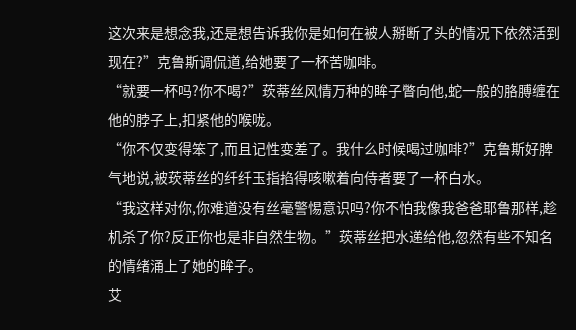这次来是想念我,还是想告诉我你是如何在被人掰断了头的情况下依然活到现在?”克鲁斯调侃道,给她要了一杯苦咖啡。
“就要一杯吗?你不喝?”莰蒂丝风情万种的眸子瞥向他,蛇一般的胳膊缠在他的脖子上,扣紧他的喉咙。
“你不仅变得笨了,而且记性变差了。我什么时候喝过咖啡?”克鲁斯好脾气地说,被莰蒂丝的纤纤玉指掐得咳嗽着向侍者要了一杯白水。
“我这样对你,你难道没有丝毫警惕意识吗?你不怕我像我爸爸耶鲁那样,趁机杀了你?反正你也是非自然生物。”莰蒂丝把水递给他,忽然有些不知名的情绪涌上了她的眸子。
艾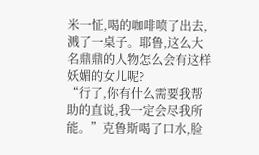米一怔,喝的咖啡喷了出去,溅了一桌子。耶鲁,这么大名鼎鼎的人物怎么会有这样妖媚的女儿呢?
“行了,你有什么需要我帮助的直说,我一定会尽我所能。”克鲁斯喝了口水,脸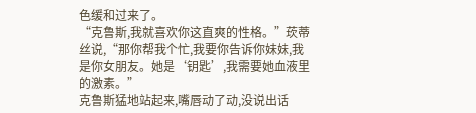色缓和过来了。
“克鲁斯,我就喜欢你这直爽的性格。”莰蒂丝说,“那你帮我个忙,我要你告诉你妹妹,我是你女朋友。她是‘钥匙’,我需要她血液里的激素。”
克鲁斯猛地站起来,嘴唇动了动,没说出话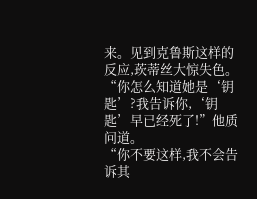来。见到克鲁斯这样的反应,莰蒂丝大惊失色。
“你怎么知道她是‘钥匙’?我告诉你,‘钥匙’早已经死了!”他质问道。
“你不要这样,我不会告诉其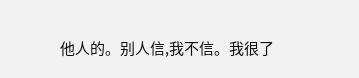他人的。别人信,我不信。我很了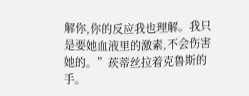解你,你的反应我也理解。我只是要她血液里的激素,不会伤害她的。”莰蒂丝拉着克鲁斯的手。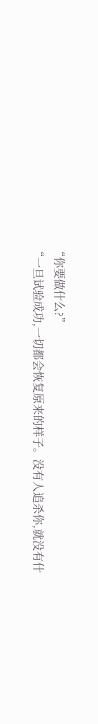“你要做什么?”
“一旦试验成功,一切都会恢复原来的样子。没有人追杀你,就没有什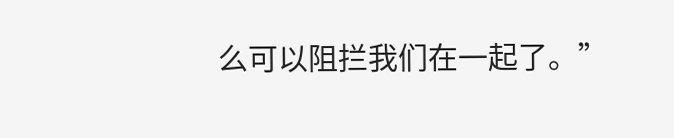么可以阻拦我们在一起了。”